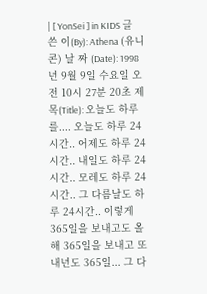| [ YonSei ] in KIDS 글 쓴 이(By): Athena (유니콘) 날 짜 (Date): 1998년 9월 9일 수요일 오전 10시 27분 20초 제 목(Title): 오늘도 하루를.... 오늘도 하루 24시간.. 어제도 하루 24시간.. 내일도 하루 24시간.. 모레도 하루 24시간.. 그 다름날도 하루 24시간.. 이렇게 365일을 보내고도 올해 365일을 보내고 또 내년도 365일... 그 다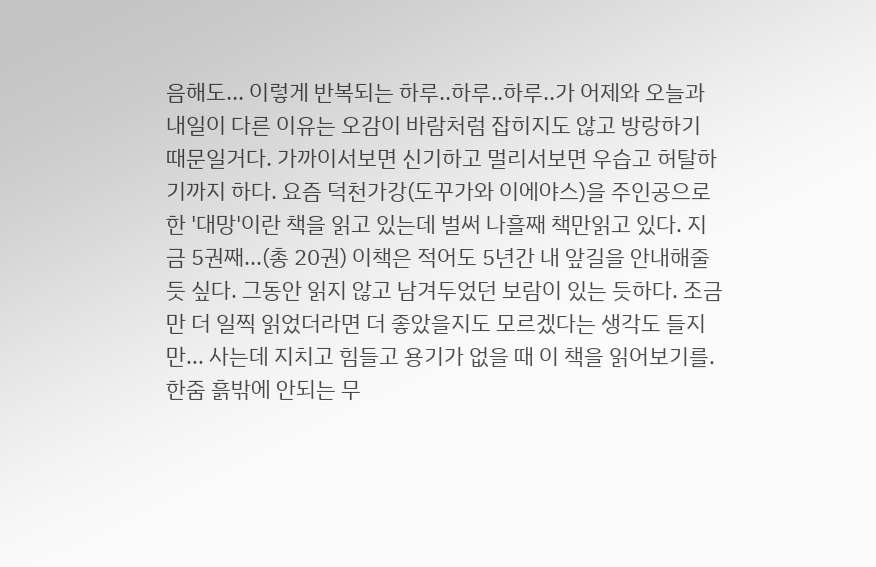음해도... 이렇게 반복되는 하루..하루..하루..가 어제와 오늘과 내일이 다른 이유는 오감이 바람처럼 잡히지도 않고 방랑하기 때문일거다. 가까이서보면 신기하고 멀리서보면 우습고 허탈하기까지 하다. 요즘 덕천가강(도꾸가와 이에야스)을 주인공으로한 '대망'이란 책을 읽고 있는데 벌써 나흘째 책만읽고 있다. 지금 5권째...(총 20권) 이책은 적어도 5년간 내 앞길을 안내해줄 듯 싶다. 그동안 읽지 않고 남겨두었던 보람이 있는 듯하다. 조금만 더 일찍 읽었더라면 더 좋았을지도 모르겠다는 생각도 들지만... 사는데 지치고 힘들고 용기가 없을 때 이 책을 읽어보기를. 한줌 흙밖에 안되는 무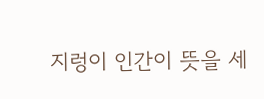지렁이 인간이 뜻을 세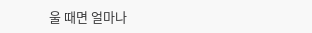울 때면 얼마나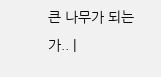큰 나무가 되는가.. |